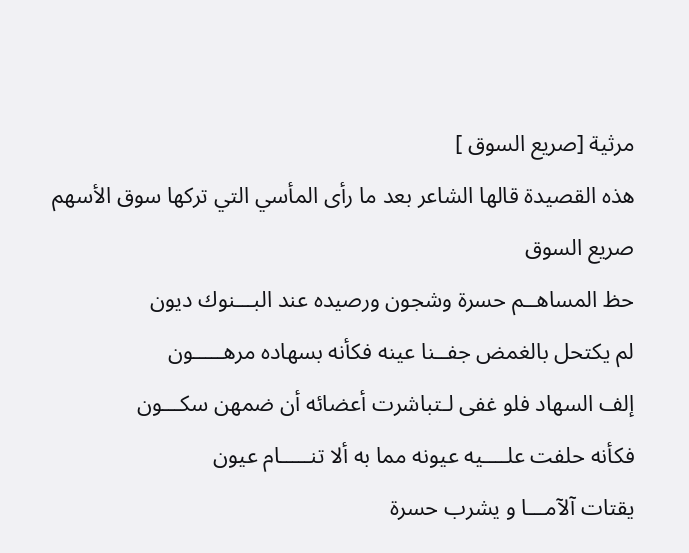مرثية [صريع السوق ]
هذه القصيدة قالها الشاعر بعد ما رأى المأسي التي تركها سوق الأسهم
صريع السوق
حظ المساهــم حسرة وشجون ورصيده عند البـــنوك ديون
لم يكتحل بالغمض جفــنا عينه فكأنه بسهاده مرهـــــون
إلف السهاد فلو غفى لـتباشرت أعضائه أن ضمهن سكـــون
فكأنه حلفت علــــيه عيونه مما به ألا تنـــــام عيون
يقتات آلآمـــا و يشرب حسرة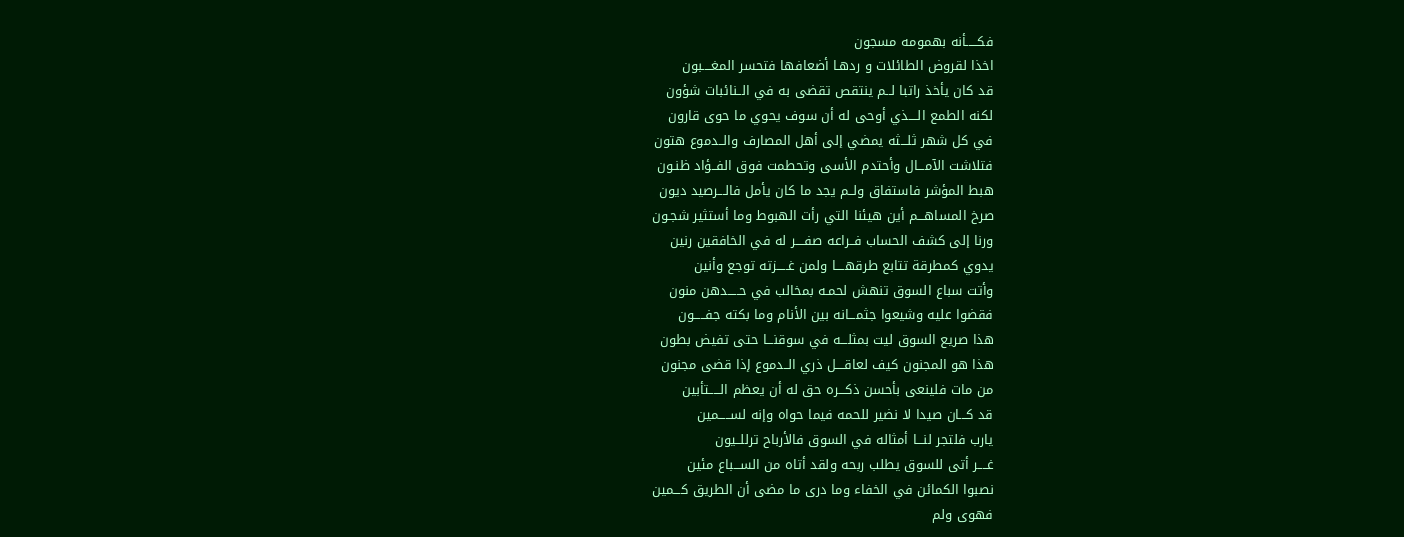فكـــــأنه بهمومه مسجون
اخذا لقروض الطائلات و ردهـا أضعافها فتحسر المغــــبون
قد كان يأخذ راتبا لــم ينتقص تقضى به في الــنائبات شؤون
لكنه الطمع الــــذي أوحى له أن سوف يحوي ما حوى قارون
في كل شهر ثلـــثه يمضي إلى أهل المصارف والــدموع هتون
فتلاشت الآمـــال وأحتدم الأسى وتحطمت فوق الفــؤاد ظنـون
هبط المؤشر فاستفاق ولــم يجد ما كان يأمل فالـــرصيد ديون
صرخ المساهـــم أين هيئنا التي رأت الهبوط وما أستثير شجـون
ورنا إلى كشف الحساب فــراعه صفــــر له في الخافقين رنين
يدوي كمطرقة تتابع طرقهــــا ولمن غـــــزته توجع وأنين
وأتت سباع السوق تنهش لحمـه بمخالب في حـــــدهن منون
فقضوا عليه وشيعوا جثمـــانه بين الأنام وما بكته جفـــــون
هذا صريع السوق ليت بمثلـــه في سوقنـــا حتى تفيض بطون
هذا هو المجنون كيف لعاقــــل ذري الــدموع إذا قضى مجنون
من مات فلينعى بأحسن ذكـــره حق له أن يعظم الـــــتأبين
قد كـــان صيدا لا نضير للحمه فيما حواه وإنه لســـــمين
يارب فلتجر لنـــا أمثاله في السوق فالأرباح ترللــيون
غــــر أتى للسوق يطلب ربحه ولقد أتاه من الســـباع مئين
نصبوا الكمائن في الخفاء وما درى ما مضى أن الطريق كـــمين
فهوى ولم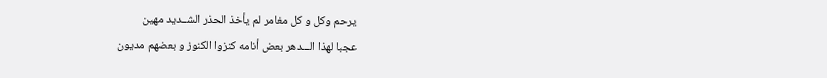يرحم وكل و كل مغامر لم يأخذ الحذر الشــديد مهين
عجبا لهذا الـــدهر بعض أنامه كنزوا الكنوز و بعضهم مديون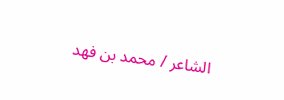الشاعر / محمد بن فهد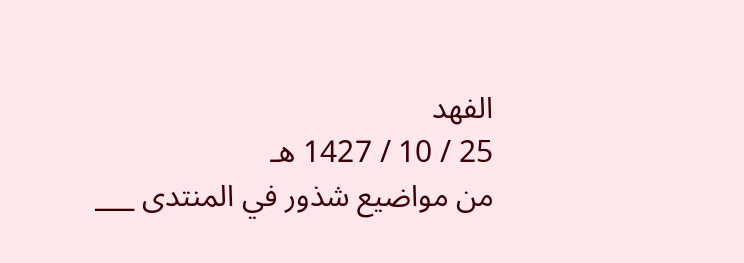الفهد
25 / 10 / 1427 هـ
من مواضيع شذور في المنتدى ___